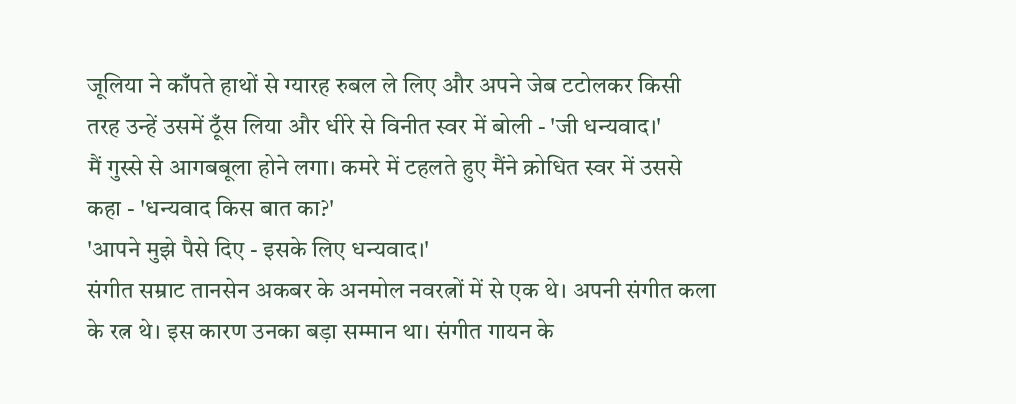जूलिया ने काँपते हाथों से ग्यारह रुबल ले लिए और अपने जेब टटोलकर किसी तरह उन्हें उसमें ठूँस लिया और धीरे से विनीत स्वर में बोली - 'जी धन्यवाद।'
मैं गुस्से से आगबबूला होने लगा। कमरे में टहलते हुए मैंने क्रोधित स्वर में उससे कहा - 'धन्यवाद किस बात का?'
'आपने मुझे पैसे दिए - इसके लिए धन्यवाद।'
संगीत सम्राट तानसेन अकबर के अनमोल नवरत्नों में से एक थे। अपनी संगीत कला के रत्न थे। इस कारण उनका बड़ा सम्मान था। संगीत गायन के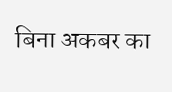बिना अकबर का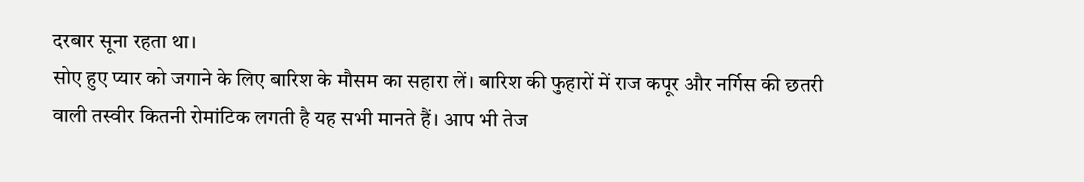दरबार सूना रहता था।
सोए हुए प्यार को जगाने के लिए बारिश के मौसम का सहारा लें। बारिश की फुहारों में राज कपूर और नर्गिस की छतरी वाली तस्वीर कितनी रोमांटिक लगती है यह सभी मानते हैं। आप भी तेज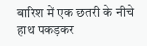बारिश में एक छतरी के नीचे हाथ पकड़कर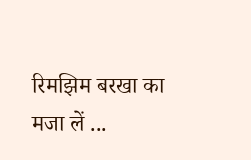रिमझिम बरखा का मजा लें ...